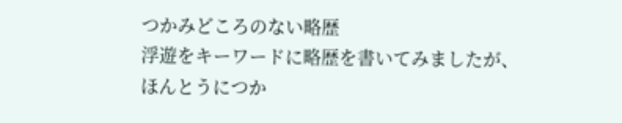つかみどころのない略歴
浮遊をキーワードに略歴を書いてみましたが、
ほんとうにつか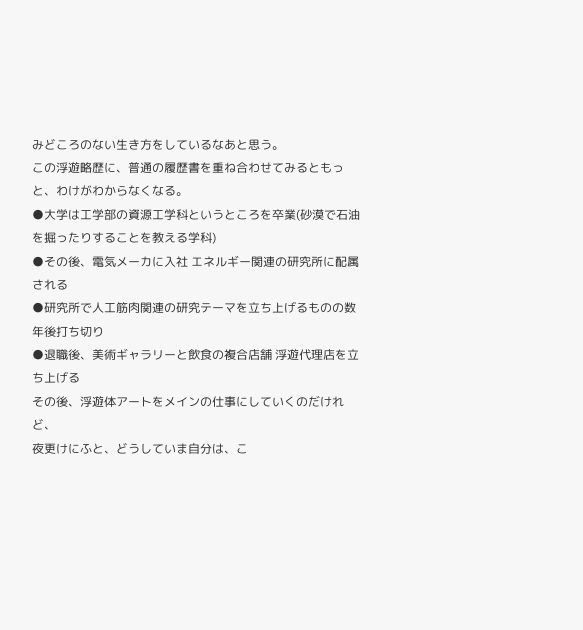みどころのない生き方をしているなあと思う。
この浮遊略歴に、普通の履歴書を重ね合わせてみるともっと、わけがわからなくなる。
●大学は工学部の資源工学科というところを卒業(砂漠で石油を掘ったりすることを教える学科)
●その後、電気メーカに入社 エネルギー関連の研究所に配属される
●研究所で人工筋肉関連の研究テーマを立ち上げるものの数年後打ち切り
●退職後、美術ギャラリーと飲食の複合店舗 浮遊代理店を立ち上げる
その後、浮遊体アートをメインの仕事にしていくのだけれど、
夜更けにふと、どうしていま自分は、こ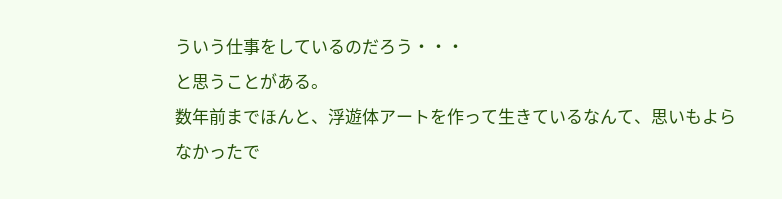ういう仕事をしているのだろう・・・
と思うことがある。
数年前までほんと、浮遊体アートを作って生きているなんて、思いもよらなかったで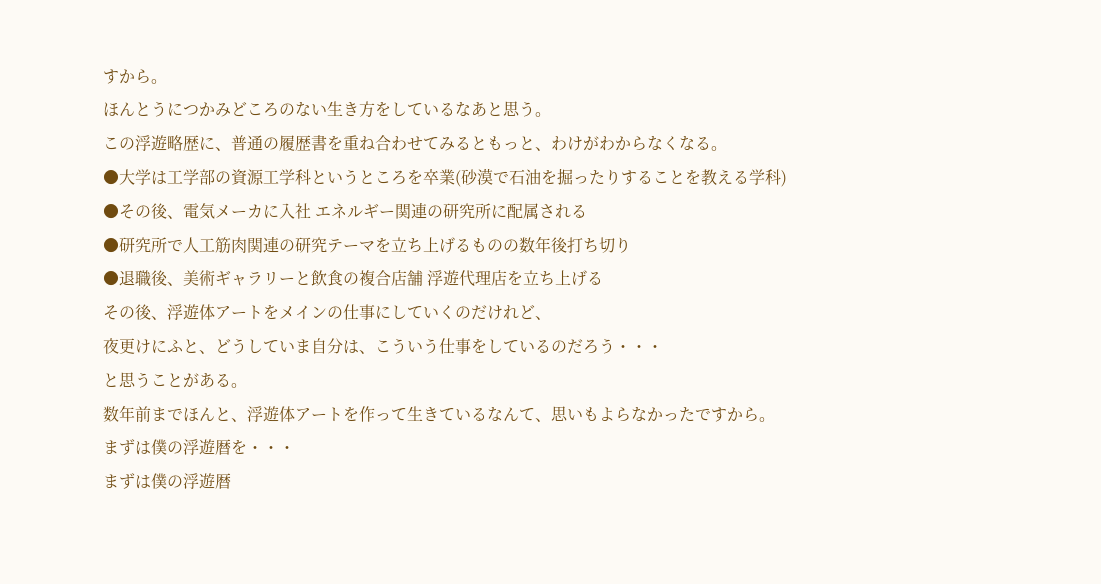すから。
ほんとうにつかみどころのない生き方をしているなあと思う。
この浮遊略歴に、普通の履歴書を重ね合わせてみるともっと、わけがわからなくなる。
●大学は工学部の資源工学科というところを卒業(砂漠で石油を掘ったりすることを教える学科)
●その後、電気メーカに入社 エネルギー関連の研究所に配属される
●研究所で人工筋肉関連の研究テーマを立ち上げるものの数年後打ち切り
●退職後、美術ギャラリーと飲食の複合店舗 浮遊代理店を立ち上げる
その後、浮遊体アートをメインの仕事にしていくのだけれど、
夜更けにふと、どうしていま自分は、こういう仕事をしているのだろう・・・
と思うことがある。
数年前までほんと、浮遊体アートを作って生きているなんて、思いもよらなかったですから。
まずは僕の浮遊暦を・・・
まずは僕の浮遊暦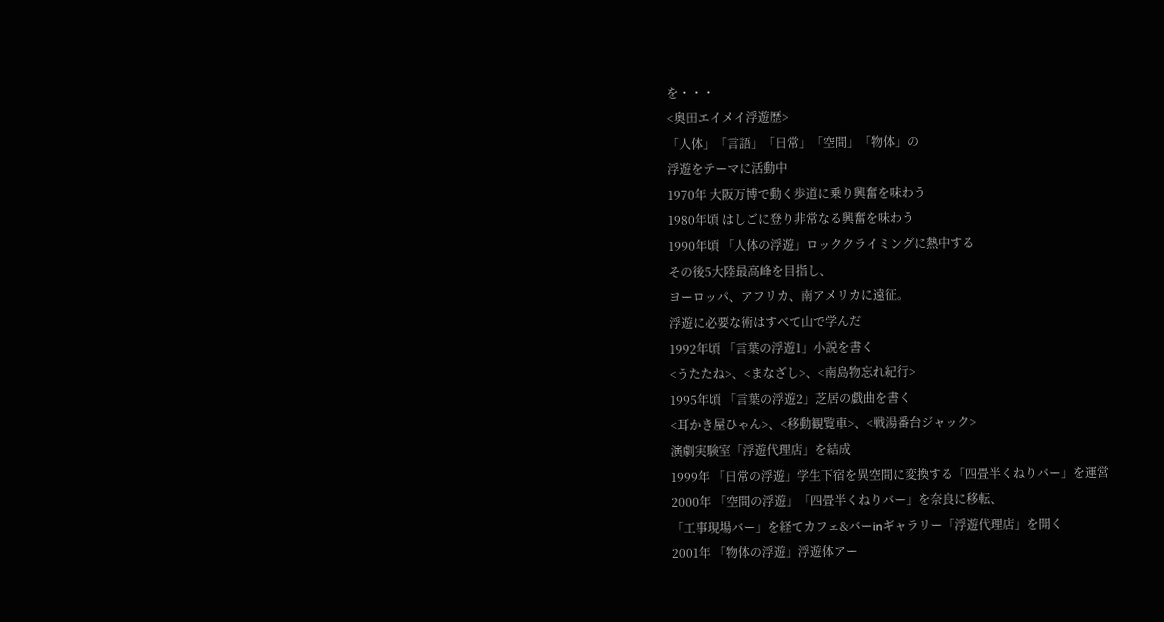を・・・
<奥田エイメイ浮遊歴>
「人体」「言語」「日常」「空間」「物体」の
浮遊をテーマに活動中
1970年 大阪万博で動く歩道に乗り興奮を味わう
1980年頃 はしごに登り非常なる興奮を味わう
1990年頃 「人体の浮遊」ロッククライミングに熱中する
その後5大陸最高峰を目指し、
ヨーロッパ、アフリカ、南アメリカに遠征。
浮遊に必要な術はすべて山で学んだ
1992年頃 「言葉の浮遊1」小説を書く
<うたたね>、<まなざし>、<南島物忘れ紀行>
1995年頃 「言葉の浮遊2」芝居の戯曲を書く
<耳かき屋ひゃん>、<移動観覧車>、<戦湯番台ジャック>
演劇実験室「浮遊代理店」を結成
1999年 「日常の浮遊」学生下宿を異空間に変換する「四畳半くねりバー」を運営
2000年 「空間の浮遊」「四畳半くねりバー」を奈良に移転、
「工事現場バー」を経てカフェ&バーinギャラリー「浮遊代理店」を開く
2001年 「物体の浮遊」浮遊体アー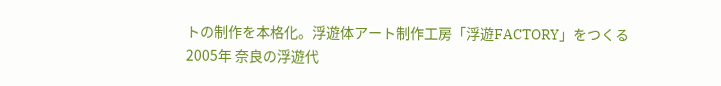トの制作を本格化。浮遊体アート制作工房「浮遊FACTORY」をつくる
2005年 奈良の浮遊代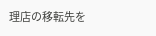理店の移転先を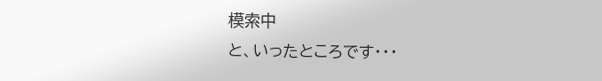模索中
と、いったところです・・・